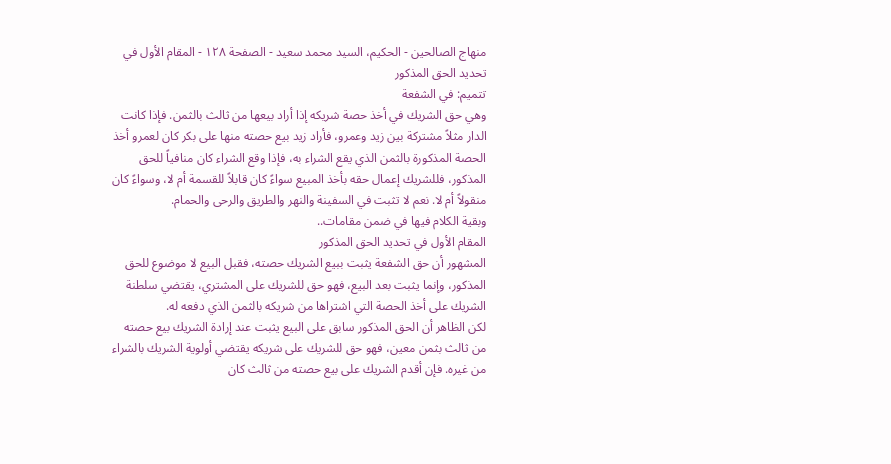منهاج الصالحين - الحكيم، السيد محمد سعيد - الصفحة ١٢٨ - المقام الأول في تحديد الحق المذكور
تتميم: في الشفعة
وهي حق الشريك في أخذ حصة شريكه إذا أراد بيعها من ثالث بالثمن. فإذا كانت الدار مثلاً مشتركة بين زيد وعمرو، فأراد زيد بيع حصته منها على بكر كان لعمرو أخذ الحصة المذكورة بالثمن الذي يقع الشراء به، فإذا وقع الشراء كان منافياً للحق المذكور، فللشريك إعمال حقه بأخذ المبيع سواءً كان قابلاً للقسمة أم لا، وسواءً كان منقولاً أم لا. نعم لا تثبت في السفينة والنهر والطريق والرحى والحمام.
وبقية الكلام فيها في ضمن مقامات..
المقام الأول في تحديد الحق المذكور
المشهور أن حق الشفعة يثبت ببيع الشريك حصته، فقبل البيع لا موضوع للحق المذكور، وإنما يثبت بعد البيع، فهو حق للشريك على المشتري، يقتضي سلطنة الشريك على أخذ الحصة التي اشتراها من شريكه بالثمن الذي دفعه له.
لكن الظاهر أن الحق المذكور سابق على البيع يثبت عند إرادة الشريك بيع حصته من ثالث بثمن معين، فهو حق للشريك على شريكه يقتضي أولوية الشريك بالشراء من غيره. فإن أقدم الشريك على بيع حصته من ثالث كان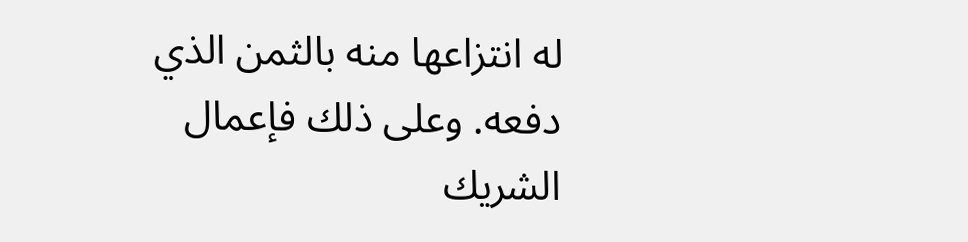له انتزاعها منه بالثمن الذي دفعه. وعلى ذلك فإعمال الشريك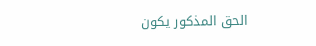الحق المذكور يكون